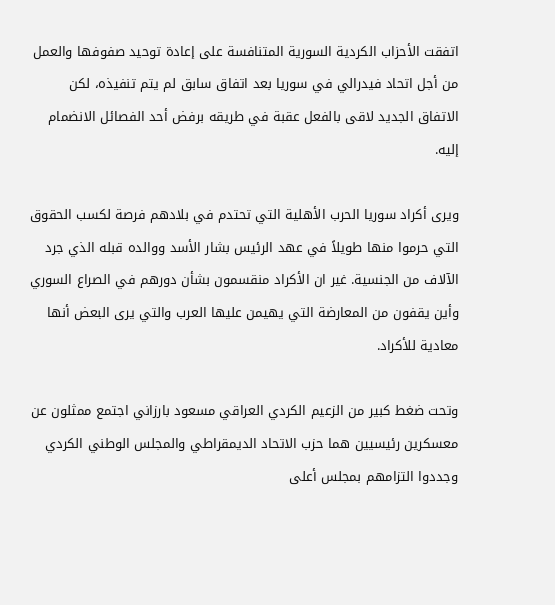اتفقت الأحزاب الكردية السورية المتنافسة على إعادة توحيد صفوفها والعمل من أجل اتحاد فيدرالي في سوريا بعد اتفاق سابق لم يتم تنفيذه، لكن الاتفاق الجديد لاقى بالفعل عقبة في طريقه برفض أحد الفصائل الانضمام إليه.

ويرى أكراد سوريا الحرب الأهلية التي تحتدم في بلادهم فرصة لكسب الحقوق التي حرموا منها طويلاً في عهد الرئيس بشار الأسد ووالده قبله الذي جرد الآلاف من الجنسية. غير ان الأكراد منقسمون بشأن دورهم في الصراع السوري وأين يقفون من المعارضة التي يهيمن عليها العرب والتي يرى البعض أنها معادية للأكراد.

وتحت ضغط كبير من الزعيم الكردي العراقي مسعود بارزاني اجتمع ممثلون عن معسكرين رئيسيين هما حزب الاتحاد الديمقراطي والمجلس الوطني الكردي وجددوا التزامهم بمجلس أعلى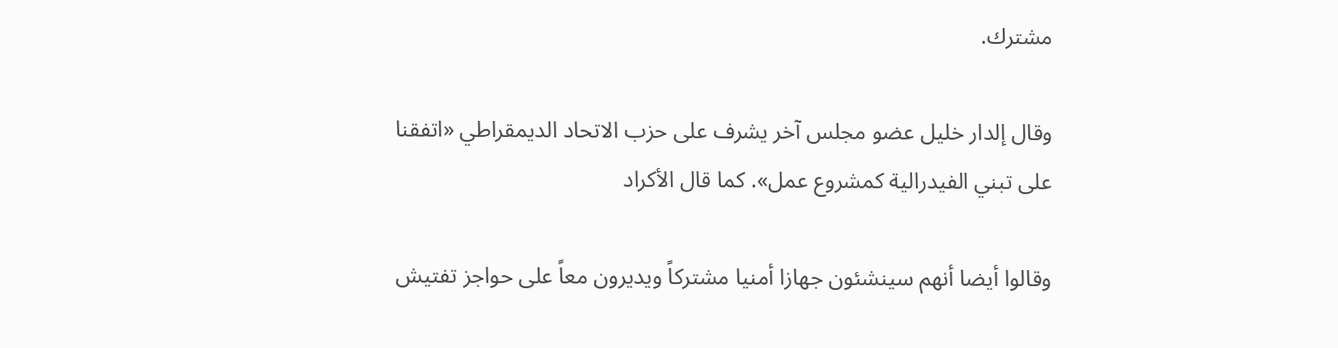مشترك.

وقال إلدار خليل عضو مجلس آخر يشرف على حزب الاتحاد الديمقراطي «اتفقنا على تبني الفيدرالية كمشروع عمل». كما قال الأكراد

وقالوا أيضا أنهم سينشئون جهازا أمنيا مشتركاً ويديرون معاً على حواجز تفتيش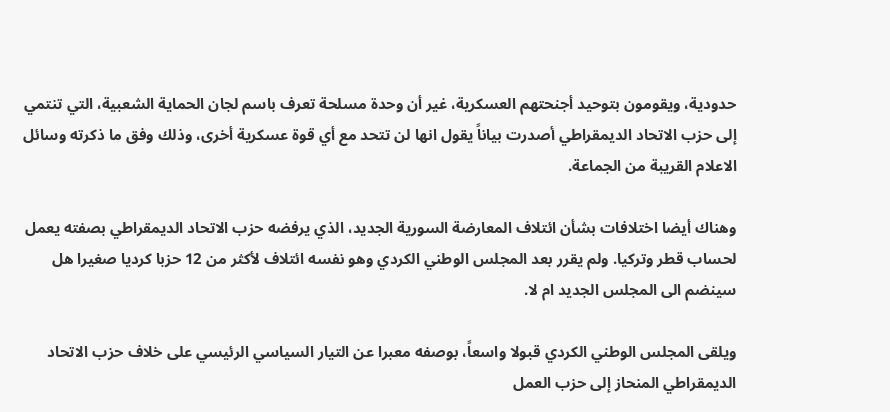حدودية، ويقومون بتوحيد أجنحتهم العسكرية، غير أن وحدة مسلحة تعرف باسم لجان الحماية الشعبية، التي تنتمي إلى حزب الاتحاد الديمقراطي أصدرت بياناً يقول انها لن تتحد مع أي قوة عسكرية أخرى، وذلك وفق ما ذكرته وسائل الاعلام القريبة من الجماعة.

وهناك أيضا اختلافات بشأن ائتلاف المعارضة السورية الجديد، الذي يرفضه حزب الاتحاد الديمقراطي بصفته يعمل لحساب قطر وتركيا. ولم يقرر بعد المجلس الوطني الكردي وهو نفسه ائتلاف لأكثر من 12 حزبا كرديا صغيرا هل سينضم الى المجلس الجديد ام لا.

ويلقى المجلس الوطني الكردي قبولا واسعاً، بوصفه معبرا عن التيار السياسي الرئيسي على خلاف حزب الاتحاد الديمقراطي المنحاز إلى حزب العمل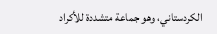الكردستاني، وهو جماعة متشددة للأكراد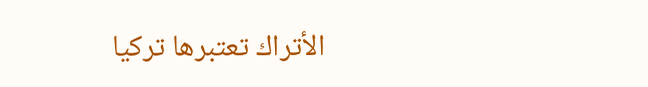الأتراك تعتبرها تركيا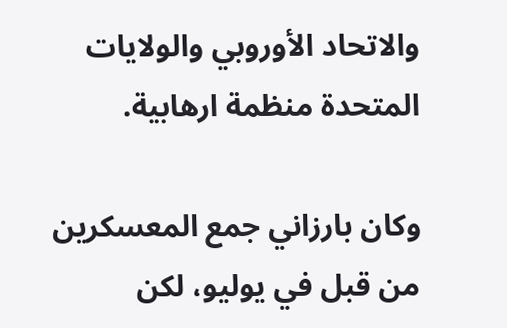والاتحاد الأوروبي والولايات المتحدة منظمة ارهابية.

وكان بارزاني جمع المعسكرين من قبل في يوليو، لكن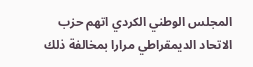المجلس الوطني الكردي اتهم حزب الاتحاد الديمقراطي مرارا بمخالفة ذلك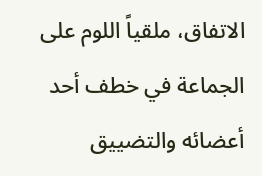الاتفاق، ملقياً اللوم على الجماعة في خطف أحد أعضائه والتضييق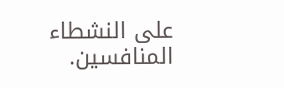على النشطاء المنافسين.